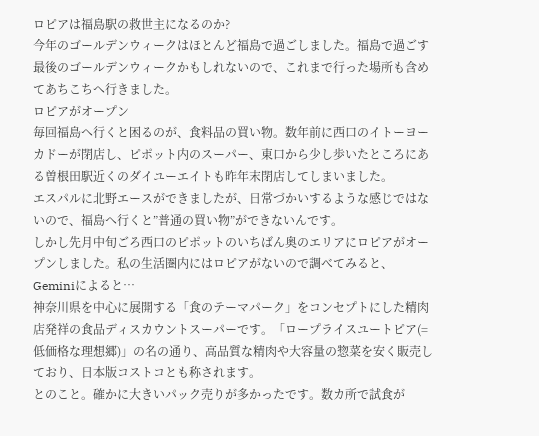ロピアは福島駅の救世主になるのか?
今年のゴールデンウィークはほとんど福島で過ごしました。福島で過ごす最後のゴールデンウィークかもしれないので、これまで行った場所も含めてあちこちへ行きました。
ロピアがオープン
毎回福島へ行くと困るのが、食料品の買い物。数年前に西口のイトーヨーカドーが閉店し、ピポット内のスーパー、東口から少し歩いたところにある曽根田駅近くのダイユーエイトも昨年末閉店してしまいました。
エスパルに北野エースができましたが、日常づかいするような感じではないので、福島へ行くと”普通の買い物”ができないんです。
しかし先月中旬ごろ西口のピポットのいちばん奥のエリアにロピアがオープンしました。私の生活圏内にはロピアがないので調べてみると、
Geminiによると…
神奈川県を中心に展開する「食のテーマパーク」をコンセプトにした精肉店発祥の食品ディスカウントスーパーです。「ロープライスユートピア(=低価格な理想郷)」の名の通り、高品質な精肉や大容量の惣菜を安く販売しており、日本版コストコとも称されます。
とのこと。確かに大きいパック売りが多かったです。数カ所で試食が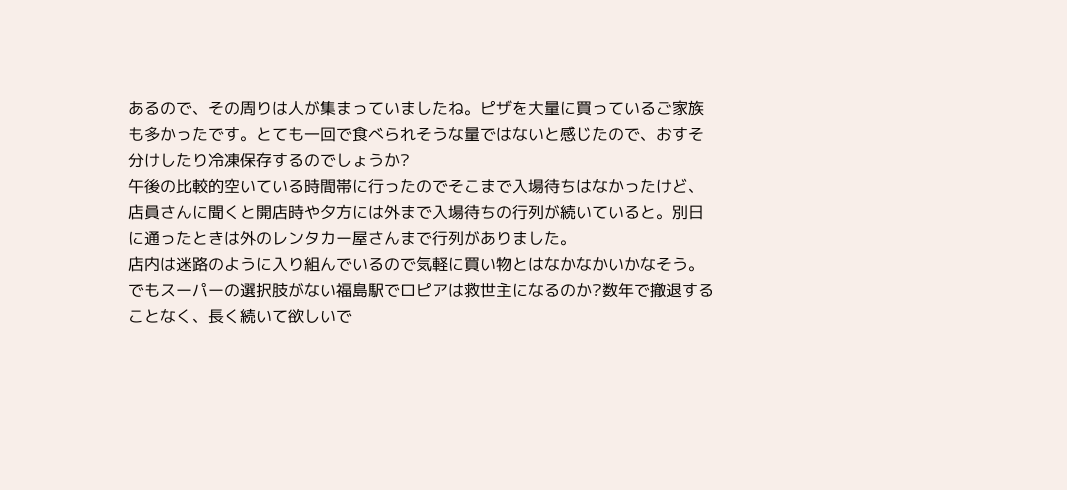あるので、その周りは人が集まっていましたね。ピザを大量に買っているご家族も多かったです。とても一回で食べられそうな量ではないと感じたので、おすそ分けしたり冷凍保存するのでしょうか?
午後の比較的空いている時間帯に行ったのでそこまで入場待ちはなかったけど、店員さんに聞くと開店時や夕方には外まで入場待ちの行列が続いていると。別日に通ったときは外のレンタカー屋さんまで行列がありました。
店内は迷路のように入り組んでいるので気軽に買い物とはなかなかいかなそう。でもスーパーの選択肢がない福島駅でロピアは救世主になるのか?数年で撤退することなく、長く続いて欲しいで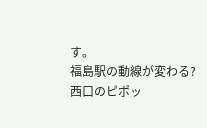す。
福島駅の動線が変わる?
西口のピポッ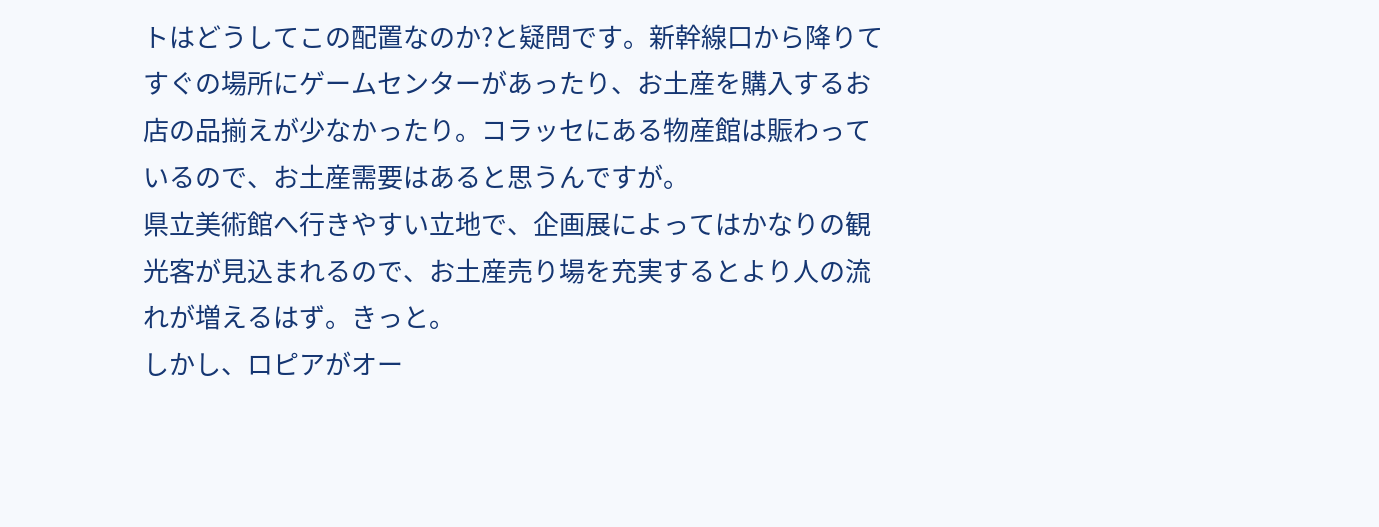トはどうしてこの配置なのか?と疑問です。新幹線口から降りてすぐの場所にゲームセンターがあったり、お土産を購入するお店の品揃えが少なかったり。コラッセにある物産館は賑わっているので、お土産需要はあると思うんですが。
県立美術館へ行きやすい立地で、企画展によってはかなりの観光客が見込まれるので、お土産売り場を充実するとより人の流れが増えるはず。きっと。
しかし、ロピアがオー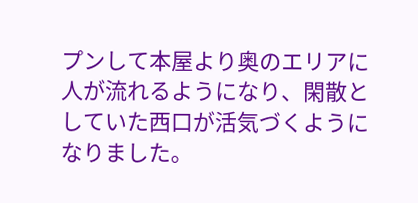プンして本屋より奥のエリアに人が流れるようになり、閑散としていた西口が活気づくようになりました。